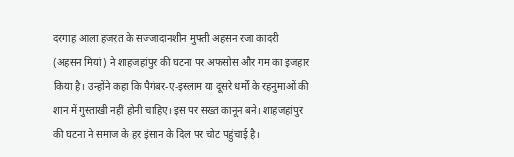दरगाह आला हजरत के सज्जादानशीन मुफ्ती अहसन रजा कादरी (अहसन मियां) ने शाहजहांपुर की घटना पर अफसोस और गम का इजहार किया है। उन्होंने कहा कि पैगंबर-ए-इस्लाम या दूसरे धर्मों के रहनुमाओं की शान में गुस्ताखी नहीं होनी चाहिए। इस पर सख्त कानून बने। शाहजहांपुर की घटना ने समाज के हर इंसान के दिल पर चोट पहुंचाई है।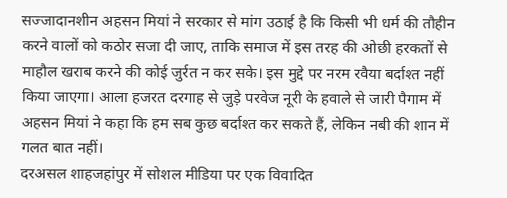सज्जादानशीन अहसन मियां ने सरकार से मांग उठाई है कि किसी भी धर्म की तौहीन करने वालों को कठोर सजा दी जाए, ताकि समाज में इस तरह की ओछी हरकतों से माहौल खराब करने की कोई जुर्रत न कर सके। इस मुद्दे पर नरम रवैया बर्दाश्त नहीं किया जाएगा। आला हजरत दरगाह से जुड़े परवेज नूरी के हवाले से जारी पैगाम में अहसन मियां ने कहा कि हम सब कुछ बर्दाश्त कर सकते हैं, लेकिन नबी की शान में गलत बात नहीं।
दरअसल शाहजहांपुर में सोशल मीडिया पर एक विवादित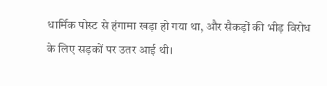धार्मिक पोस्ट से हंगामा खड़ा हो गया था, और सैकड़ों की भीड़ विरोध के लिए सड़कों पर उतर आई थी।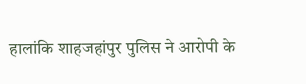हालांकि शाहजहांपुर पुलिस ने आरोपी के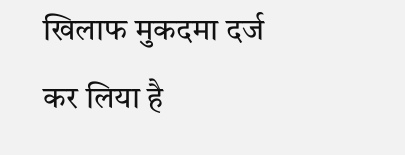खिलाफ मुकदमा दर्ज कर लिया है